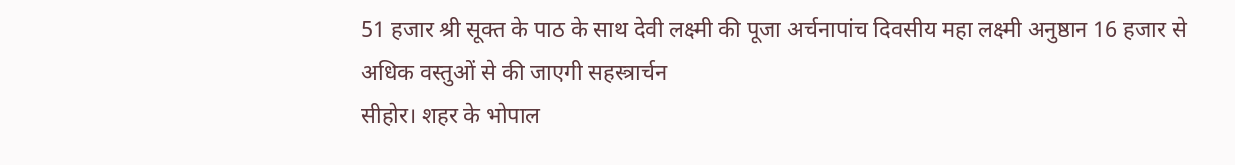51 हजार श्री सूक्त के पाठ के साथ देवी लक्ष्मी की पूजा अर्चनापांच दिवसीय महा लक्ष्मी अनुष्ठान 16 हजार से अधिक वस्तुओं से की जाएगी सहस्त्रार्चन
सीहोर। शहर के भोपाल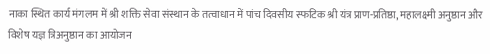नाका स्थित कार्य मंगलम में श्री शक्ति सेवा संस्थान के तत्वाधान में पांच दिवसीय स्फटिक श्री यंत्र प्राण-प्रतिष्ठा, महालक्ष्मी अनुष्ठान और विशेष यज्ञ त्रिअनुष्ठान का आयोजन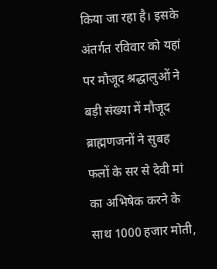किया जा रहा है। इसके अंतर्गत रविवार को यहां पर मौजूद श्रद्धालुओं ने बड़ी संख्या में मौजूद ब्राह्मणजनों ने सुबह फलों के सर से देवी मां का अभिषेक करने के साथ 1000 हजार मोती,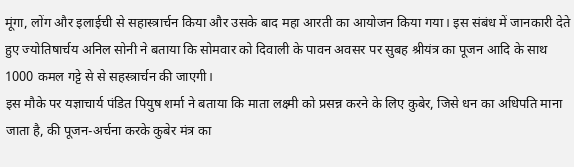मूंगा, लोंग और इलाईची से सहास्त्रार्चन किया और उसके बाद महा आरती का आयोजन किया गया। इस संबंध में जानकारी देते हुए ज्योतिषार्चय अनिल सोनी ने बताया कि सोमवार को दिवाली के पावन अवसर पर सुबह श्रीयंत्र का पूजन आदि के साथ 1000 कमल गट्टे से से सहस्त्रार्चन की जाएगी।
इस मौके पर यज्ञाचार्य पंडित पियुष शर्मा ने बताया कि माता लक्ष्मी को प्रसन्न करने के लिए कुबेर, जिसे धन का अधिपति माना जाता है, की पूजन-अर्चना करके कुबेर मंत्र का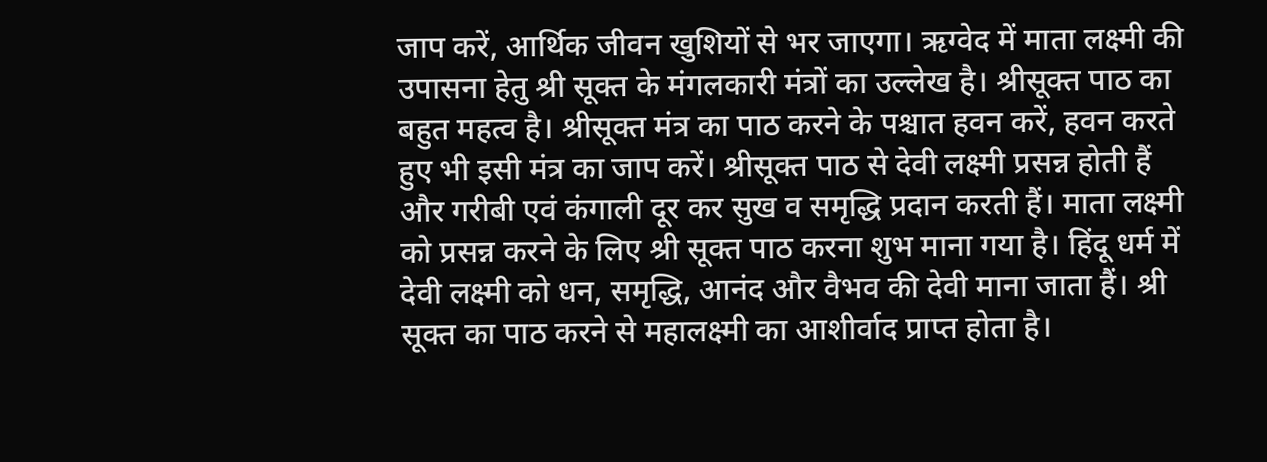जाप करें, आर्थिक जीवन खुशियों से भर जाएगा। ऋग्वेद में माता लक्ष्मी की उपासना हेतु श्री सूक्त के मंगलकारी मंत्रों का उल्लेख है। श्रीसूक्त पाठ का बहुत महत्व है। श्रीसूक्त मंत्र का पाठ करने के पश्चात हवन करें, हवन करते हुए भी इसी मंत्र का जाप करें। श्रीसूक्त पाठ से देवी लक्ष्मी प्रसन्न होती हैं और गरीबी एवं कंगाली दूर कर सुख व समृद्धि प्रदान करती हैं। माता लक्ष्मी को प्रसन्न करने के लिए श्री सूक्त पाठ करना शुभ माना गया है। हिंदू धर्म में देवी लक्ष्मी को धन, समृद्धि, आनंद और वैभव की देवी माना जाता हैं। श्री सूक्त का पाठ करने से महालक्ष्मी का आशीर्वाद प्राप्त होता है।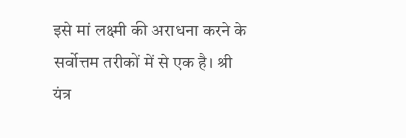इसे मां लक्ष्मी की अराधना करने के सर्वोत्तम तरीकों में से एक है। श्री यंत्र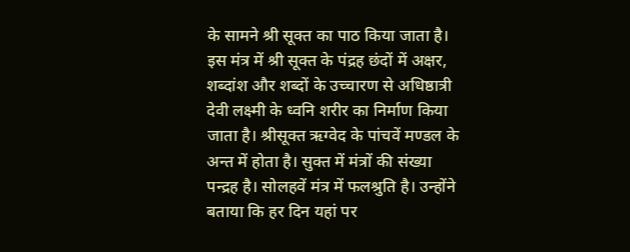के सामने श्री सूक्त का पाठ किया जाता है। इस मंत्र में श्री सूक्त के पंद्रह छंदों में अक्षर, शब्दांश और शब्दों के उच्चारण से अधिष्ठात्री देवी लक्ष्मी के ध्वनि शरीर का निर्माण किया जाता है। श्रीसूक्त ऋग्वेद के पांचवें मण्डल के अन्त में होता है। सुक्त में मंत्रों की संख्या पन्द्रह है। सोलहवें मंत्र में फलश्रुति है। उन्होंने बताया कि हर दिन यहां पर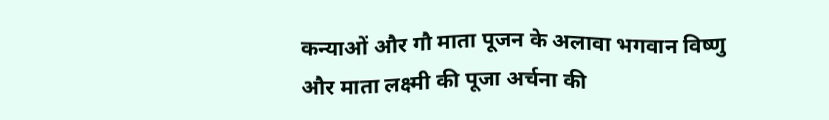कन्याओं और गौ माता पूजन के अलावा भगवान विष्णु और माता लक्ष्मी की पूजा अर्चना की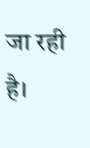जा रही है।